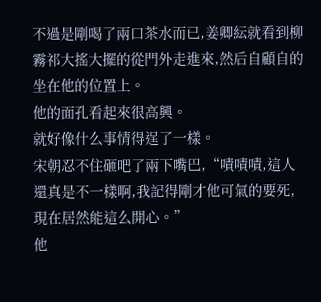不過是剛喝了兩口茶水而已,姜卿紜就看到柳霧祁大搖大擺的從門外走進來,然后自顧自的坐在他的位置上。
他的面孔看起來很高興。
就好像什么事情得逞了一樣。
宋朝忍不住砸吧了兩下嘴巴,“嘖嘖嘖,這人還真是不一樣啊,我記得剛才他可氣的要死,現在居然能這么開心。”
他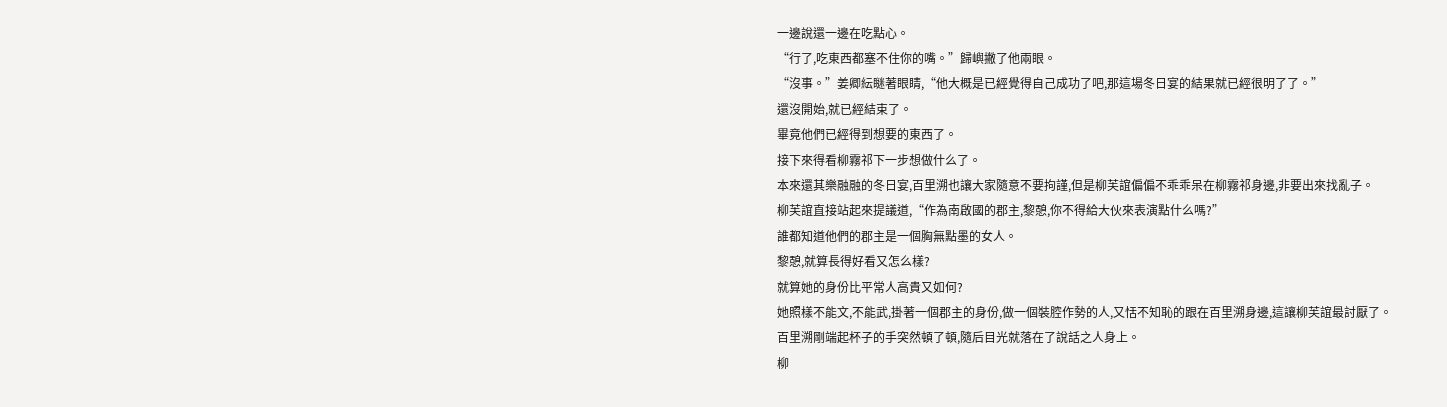一邊說還一邊在吃點心。
“行了,吃東西都塞不住你的嘴。”歸嶼撇了他兩眼。
“沒事。”姜卿紜瞇著眼睛,“他大概是已經覺得自己成功了吧,那這場冬日宴的結果就已經很明了了。”
還沒開始,就已經結束了。
畢竟他們已經得到想要的東西了。
接下來得看柳霧祁下一步想做什么了。
本來還其樂融融的冬日宴,百里溯也讓大家隨意不要拘謹,但是柳芙誼偏偏不乖乖呆在柳霧祁身邊,非要出來找亂子。
柳芙誼直接站起來提議道,“作為南啟國的郡主,黎憩,你不得給大伙來表演點什么嗎?”
誰都知道他們的郡主是一個胸無點墨的女人。
黎憩,就算長得好看又怎么樣?
就算她的身份比平常人高貴又如何?
她照樣不能文,不能武,掛著一個郡主的身份,做一個裝腔作勢的人,又恬不知恥的跟在百里溯身邊,這讓柳芙誼最討厭了。
百里溯剛端起杯子的手突然頓了頓,隨后目光就落在了說話之人身上。
柳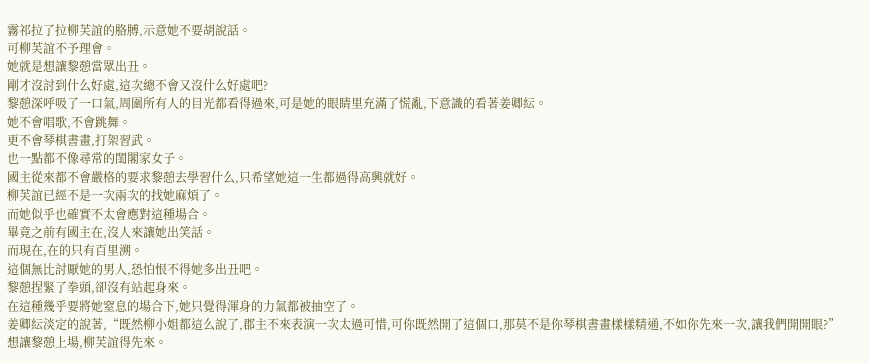霧祁拉了拉柳芙誼的胳膊,示意她不要胡說話。
可柳芙誼不予理會。
她就是想讓黎憩當眾出丑。
剛才沒討到什么好處,這次總不會又沒什么好處吧?
黎憩深呼吸了一口氣,周圍所有人的目光都看得過來,可是她的眼睛里充滿了慌亂,下意識的看著姜卿紜。
她不會唱歌,不會跳舞。
更不會琴棋書畫,打架習武。
也一點都不像尋常的閨閣家女子。
國主從來都不會嚴格的要求黎憩去學習什么,只希望她這一生都過得高興就好。
柳芙誼已經不是一次兩次的找她麻煩了。
而她似乎也確實不太會應對這種場合。
畢竟之前有國主在,沒人來讓她出笑話。
而現在,在的只有百里溯。
這個無比討厭她的男人,恐怕恨不得她多出丑吧。
黎憩捏緊了拳頭,卻沒有站起身來。
在這種幾乎要將她窒息的場合下,她只覺得渾身的力氣都被抽空了。
姜卿紜淡定的說著,“既然柳小姐都這么說了,郡主不來表演一次太過可惜,可你既然開了這個口,那莫不是你琴棋書畫樣樣精通,不如你先來一次,讓我們開開眼?”
想讓黎憩上場,柳芙誼得先來。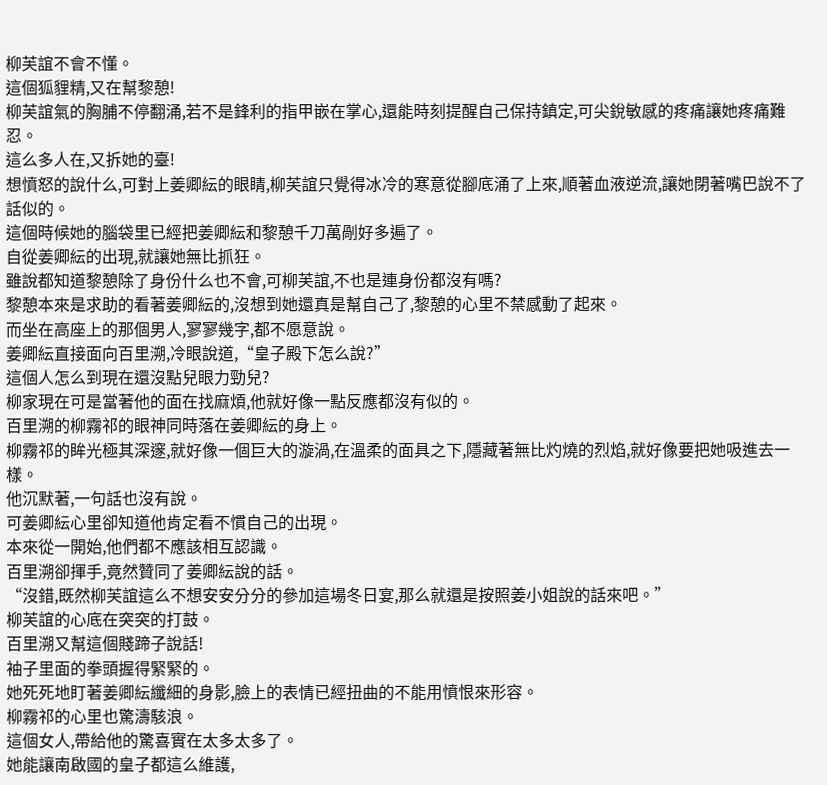柳芙誼不會不懂。
這個狐貍精,又在幫黎憩!
柳芙誼氣的胸脯不停翻涌,若不是鋒利的指甲嵌在掌心,還能時刻提醒自己保持鎮定,可尖銳敏感的疼痛讓她疼痛難忍。
這么多人在,又拆她的臺!
想憤怒的說什么,可對上姜卿紜的眼睛,柳芙誼只覺得冰冷的寒意從腳底涌了上來,順著血液逆流,讓她閉著嘴巴說不了話似的。
這個時候她的腦袋里已經把姜卿紜和黎憩千刀萬剮好多遍了。
自從姜卿紜的出現,就讓她無比抓狂。
雖說都知道黎憩除了身份什么也不會,可柳芙誼,不也是連身份都沒有嗎?
黎憩本來是求助的看著姜卿紜的,沒想到她還真是幫自己了,黎憩的心里不禁感動了起來。
而坐在高座上的那個男人,寥寥幾字,都不愿意說。
姜卿紜直接面向百里溯,冷眼說道,“皇子殿下怎么說?”
這個人怎么到現在還沒點兒眼力勁兒?
柳家現在可是當著他的面在找麻煩,他就好像一點反應都沒有似的。
百里溯的柳霧祁的眼神同時落在姜卿紜的身上。
柳霧祁的眸光極其深邃,就好像一個巨大的漩渦,在溫柔的面具之下,隱藏著無比灼燒的烈焰,就好像要把她吸進去一樣。
他沉默著,一句話也沒有說。
可姜卿紜心里卻知道他肯定看不慣自己的出現。
本來從一開始,他們都不應該相互認識。
百里溯卻揮手,竟然贊同了姜卿紜說的話。
“沒錯,既然柳芙誼這么不想安安分分的參加這場冬日宴,那么就還是按照姜小姐說的話來吧。”
柳芙誼的心底在突突的打鼓。
百里溯又幫這個賤蹄子說話!
袖子里面的拳頭握得緊緊的。
她死死地盯著姜卿紜纖細的身影,臉上的表情已經扭曲的不能用憤恨來形容。
柳霧祁的心里也驚濤駭浪。
這個女人,帶給他的驚喜實在太多太多了。
她能讓南啟國的皇子都這么維護,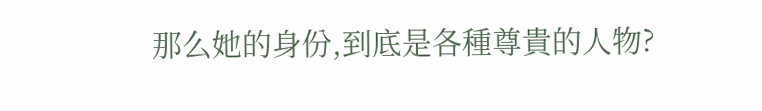那么她的身份,到底是各種尊貴的人物?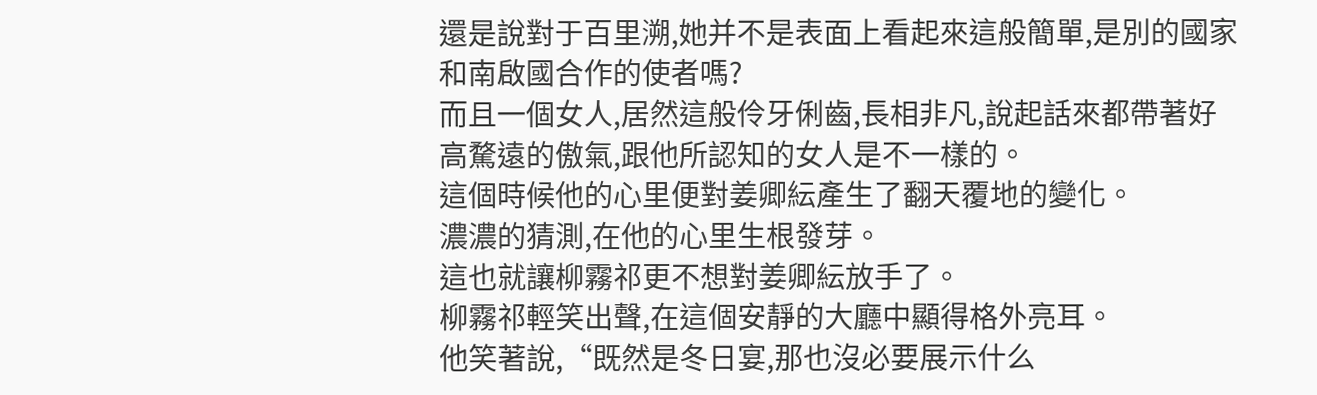還是說對于百里溯,她并不是表面上看起來這般簡單,是別的國家和南啟國合作的使者嗎?
而且一個女人,居然這般伶牙俐齒,長相非凡,說起話來都帶著好高騖遠的傲氣,跟他所認知的女人是不一樣的。
這個時候他的心里便對姜卿紜產生了翻天覆地的變化。
濃濃的猜測,在他的心里生根發芽。
這也就讓柳霧祁更不想對姜卿紜放手了。
柳霧祁輕笑出聲,在這個安靜的大廳中顯得格外亮耳。
他笑著說,“既然是冬日宴,那也沒必要展示什么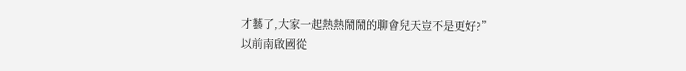才藝了,大家一起熱熱鬧鬧的聊會兒天豈不是更好?”
以前南啟國從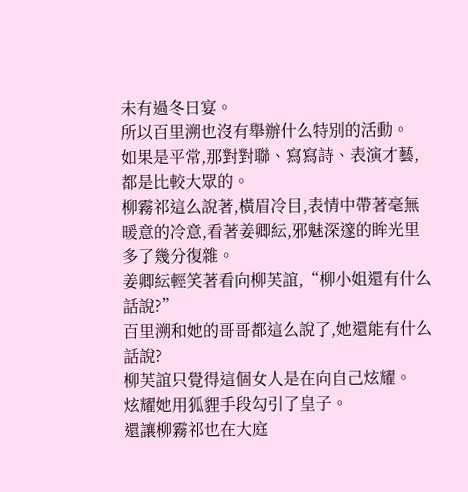未有過冬日宴。
所以百里溯也沒有舉辦什么特別的活動。
如果是平常,那對對聯、寫寫詩、表演才藝,都是比較大眾的。
柳霧祁這么說著,橫眉冷目,表情中帶著毫無暖意的冷意,看著姜卿紜,邪魅深邃的眸光里多了幾分復雜。
姜卿紜輕笑著看向柳芙誼,“柳小姐還有什么話說?”
百里溯和她的哥哥都這么說了,她還能有什么話說?
柳芙誼只覺得這個女人是在向自己炫耀。
炫耀她用狐貍手段勾引了皇子。
還讓柳霧祁也在大庭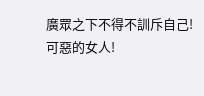廣眾之下不得不訓斥自己!
可惡的女人!